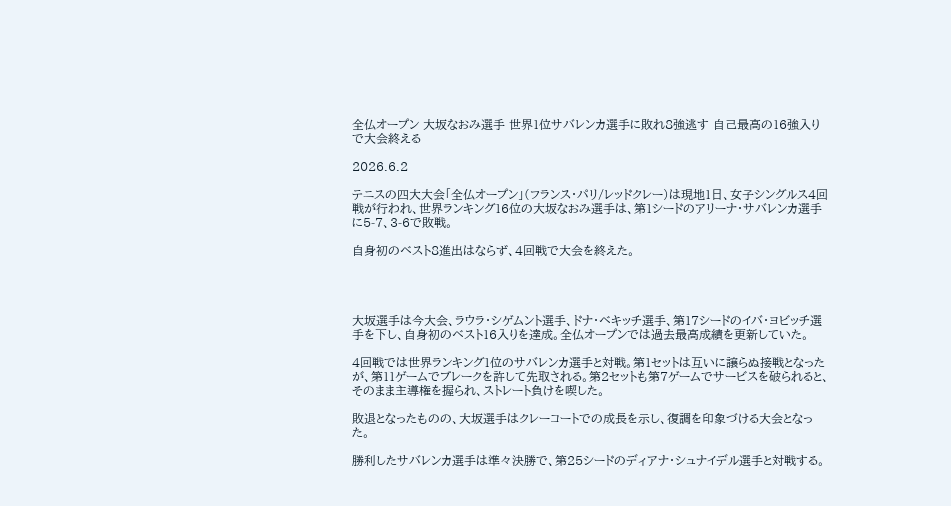全仏オープン 大坂なおみ選手 世界1位サバレンカ選手に敗れ8強逃す 自己最高の16強入りで大会終える

2026.6.2

テニスの四大大会「全仏オープン」(フランス・パリ/レッドクレー)は現地1日、女子シングルス4回戦が行われ、世界ランキング16位の大坂なおみ選手は、第1シードのアリーナ・サバレンカ選手に5-7、3-6で敗戦。

自身初のベスト8進出はならず、4回戦で大会を終えた。




大坂選手は今大会、ラウラ・シゲムント選手、ドナ・ベキッチ選手、第17シードのイバ・ヨビッチ選手を下し、自身初のベスト16入りを達成。全仏オープンでは過去最高成績を更新していた。

4回戦では世界ランキング1位のサバレンカ選手と対戦。第1セットは互いに譲らぬ接戦となったが、第11ゲームでブレークを許して先取される。第2セットも第7ゲームでサービスを破られると、そのまま主導権を握られ、ストレート負けを喫した。

敗退となったものの、大坂選手はクレーコートでの成長を示し、復調を印象づける大会となった。

勝利したサバレンカ選手は準々決勝で、第25シードのディアナ・シュナイデル選手と対戦する。